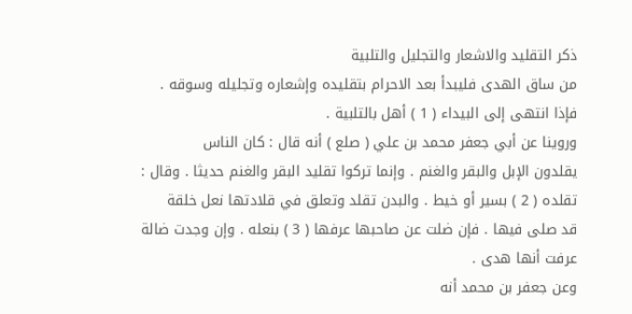ذكر التقليد والاشعار والتجليل والتلبية
من ساق الهدى فليبدأ بعد الاحرام بتقليده وإشعاره وتجليله وسوقه .
فإذا انتهى إلى البيداء ( 1 ) أهل بالتلبية .
وروينا عن أبي جعفر محمد بن علي ( صلع ) أنه قال : كان الناس
يقلدون الإبل والبقر والغنم . وإنما تركوا تقليد البقر والغنم حديثا . وقال :
تقلده ( 2 ) بسير أو خيط . والبدن تقلد وتعلق في قلادتها نعل خلقة
قد صلى فيها . فإن ضلت عن صاحبها عرفها ( 3 ) بنعله . وإن وجدت ضالة
عرفت أنها هدى .
وعن جعفر بن محمد أنه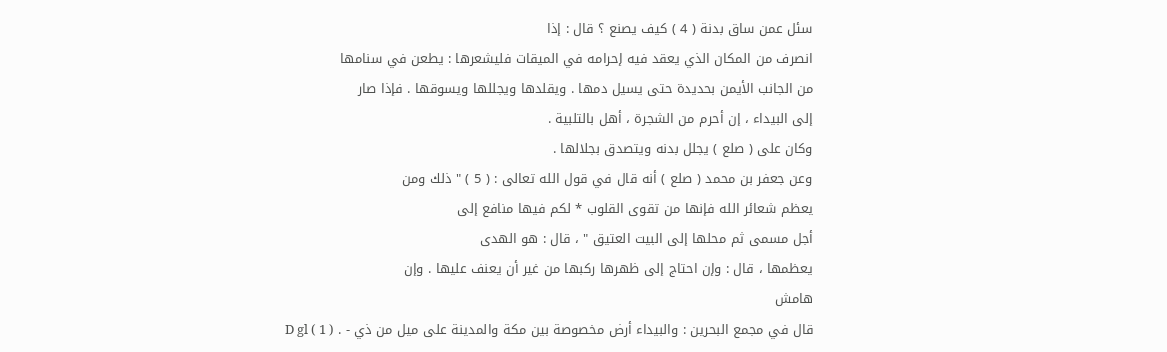سئل عمن ساق بدنة ( 4 ) كيف يصنع ؟ قال : إذا
انصرف من المكان الذي يعقد فيه إحرامه في الميقات فليشعرها : يطعن في سنامها
من الجانب الأيمن بحديدة حتى يسيل دمها . ويقلدها ويجللها ويسوقها . فإذا صار
إلى البيداء ، إن أحرم من الشجرة ، أهل بالتلبية .
وكان على ( صلع ) يجلل بدنه ويتصدق بجلالها .
وعن جعفر بن محمد ( صلع ) أنه قال في قول الله تعالى : ( 5 ) " ذلك ومن
يعظم شعائر الله فإنها من تقوى القلوب * لكم فيها منافع إلى
أجل مسمى ثم محلها إلى البيت العتيق " ، قال : هو الهدى
يعظمها ، قال : وإن احتاج إلى ظهرها ركبها من غير أن يعنف عليها . وإن
هامش
قال في مجمع البحرين : والبيداء أرض مخصوصة بين مكة والمدينة على ميل من ذي - . D gl ( 1 )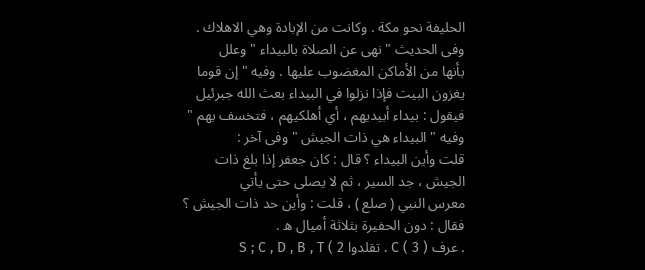الحليفة نحو مكة . وكانت من الإبادة وهي الاهلاك . وفى الحديث " نهى عن الصلاة بالبيداء " وعلل
بأنها من الأماكن المغضوب عليها . وفيه " إن قوما يغزون البيت فإذا نزلوا في البيداء بعث الله جبرئيل
فيقول : بيداء أبيديهم ، أي أهلكيهم ، فتخسف بهم " وفيه " البيداء هي ذات الجيش " وفى آخر :
قلت وأين البيداء ؟ قال : كان جعفر إذا بلغ ذات الجيش ، جد السير ، ثم لا يصلى حتى يأتي
معرس النبي ( صلع ) ، قلت : وأين حد ذات الجيش ؟ فقال : دون الحفيرة بثلاثة أميال ه .
. عرف C ( 3 ) . تقلدوا S ; C , D , B , T ( 2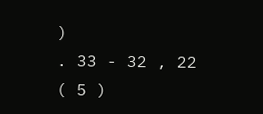)
. 33 - 32 , 22 ( 5 )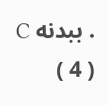. ببدنه C ( 4 )